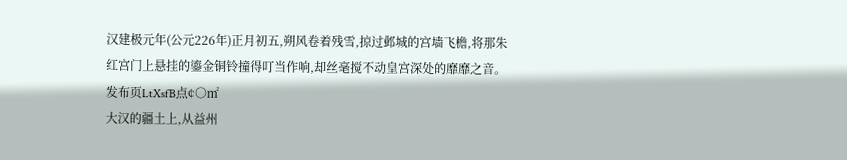汉建极元年(公元226年)正月初五,朔风卷着残雪,掠过邺城的宫墙飞檐,将那朱红宫门上悬挂的鎏金铜铃撞得叮当作响,却丝毫搅不动皇宫深处的靡靡之音。发布页LtXsfB点¢○㎡
大汉的疆土上,从益州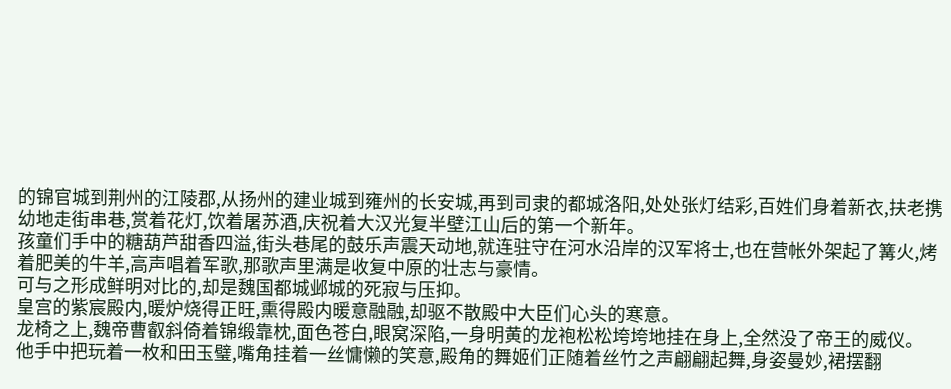的锦官城到荆州的江陵郡,从扬州的建业城到雍州的长安城,再到司隶的都城洛阳,处处张灯结彩,百姓们身着新衣,扶老携幼地走街串巷,赏着花灯,饮着屠苏酒,庆祝着大汉光复半壁江山后的第一个新年。
孩童们手中的糖葫芦甜香四溢,街头巷尾的鼓乐声震天动地,就连驻守在河水沿岸的汉军将士,也在营帐外架起了篝火,烤着肥美的牛羊,高声唱着军歌,那歌声里满是收复中原的壮志与豪情。
可与之形成鲜明对比的,却是魏国都城邺城的死寂与压抑。
皇宫的紫宸殿内,暖炉烧得正旺,熏得殿内暖意融融,却驱不散殿中大臣们心头的寒意。
龙椅之上,魏帝曹叡斜倚着锦缎靠枕,面色苍白,眼窝深陷,一身明黄的龙袍松松垮垮地挂在身上,全然没了帝王的威仪。
他手中把玩着一枚和田玉璧,嘴角挂着一丝慵懒的笑意,殿角的舞姬们正随着丝竹之声翩翩起舞,身姿曼妙,裙摆翻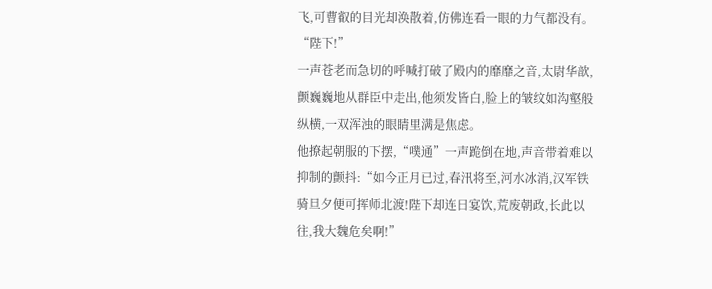飞,可曹叡的目光却涣散着,仿佛连看一眼的力气都没有。
“陛下!”
一声苍老而急切的呼喊打破了殿内的靡靡之音,太尉华歆,颤巍巍地从群臣中走出,他须发皆白,脸上的皱纹如沟壑般纵横,一双浑浊的眼睛里满是焦虑。
他撩起朝服的下摆,“噗通”一声跪倒在地,声音带着难以抑制的颤抖:“如今正月已过,春汛将至,河水冰消,汉军铁骑旦夕便可挥师北渡!陛下却连日宴饮,荒废朝政,长此以往,我大魏危矣啊!”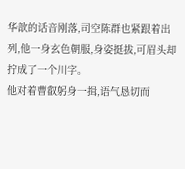华歆的话音刚落,司空陈群也紧跟着出列,他一身玄色朝服,身姿挺拔,可眉头却拧成了一个川字。
他对着曹叡躬身一揖,语气恳切而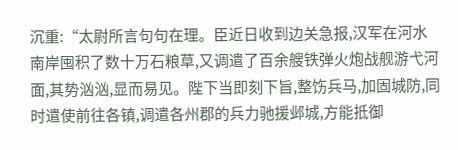沉重:“太尉所言句句在理。臣近日收到边关急报,汉军在河水南岸囤积了数十万石粮草,又调遣了百余艘铁弹火炮战舰游弋河面,其势汹汹,显而易见。陛下当即刻下旨,整饬兵马,加固城防,同时遣使前往各镇,调遣各州郡的兵力驰援邺城,方能抵御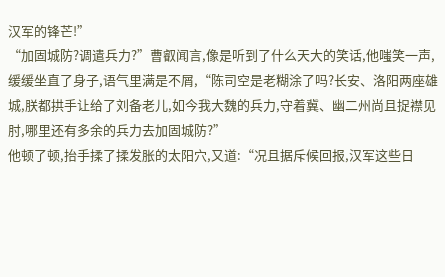汉军的锋芒!”
“加固城防?调遣兵力?”曹叡闻言,像是听到了什么天大的笑话,他嗤笑一声,缓缓坐直了身子,语气里满是不屑,“陈司空是老糊涂了吗?长安、洛阳两座雄城,朕都拱手让给了刘备老儿,如今我大魏的兵力,守着冀、幽二州尚且捉襟见肘,哪里还有多余的兵力去加固城防?”
他顿了顿,抬手揉了揉发胀的太阳穴,又道:“况且据斥候回报,汉军这些日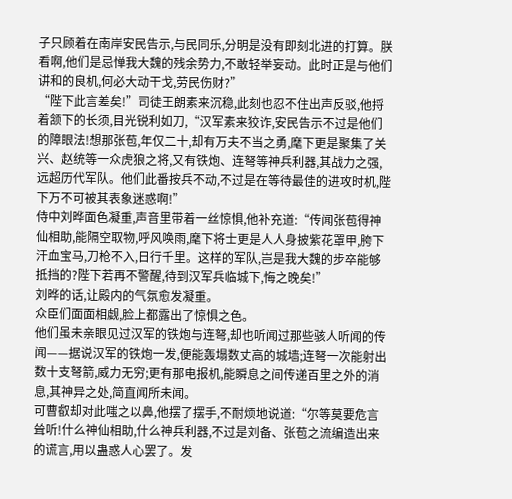子只顾着在南岸安民告示,与民同乐,分明是没有即刻北进的打算。朕看啊,他们是忌惮我大魏的残余势力,不敢轻举妄动。此时正是与他们讲和的良机,何必大动干戈,劳民伤财?”
“陛下此言差矣!”司徒王朗素来沉稳,此刻也忍不住出声反驳,他捋着颔下的长须,目光锐利如刀,“汉军素来狡诈,安民告示不过是他们的障眼法!想那张苞,年仅二十,却有万夫不当之勇,麾下更是聚集了关兴、赵统等一众虎狼之将,又有铁炮、连弩等神兵利器,其战力之强,远超历代军队。他们此番按兵不动,不过是在等待最佳的进攻时机,陛下万不可被其表象迷惑啊!”
侍中刘晔面色凝重,声音里带着一丝惊惧,他补充道:“传闻张苞得神仙相助,能隔空取物,呼风唤雨,麾下将士更是人人身披紫花罩甲,胯下汗血宝马,刀枪不入,日行千里。这样的军队,岂是我大魏的步卒能够抵挡的?陛下若再不警醒,待到汉军兵临城下,悔之晚矣!”
刘晔的话,让殿内的气氛愈发凝重。
众臣们面面相觑,脸上都露出了惊惧之色。
他们虽未亲眼见过汉军的铁炮与连弩,却也听闻过那些骇人听闻的传闻——据说汉军的铁炮一发,便能轰塌数丈高的城墙;连弩一次能射出数十支弩箭,威力无穷;更有那电报机,能瞬息之间传递百里之外的消息,其神异之处,简直闻所未闻。
可曹叡却对此嗤之以鼻,他摆了摆手,不耐烦地说道:“尔等莫要危言耸听!什么神仙相助,什么神兵利器,不过是刘备、张苞之流编造出来的谎言,用以蛊惑人心罢了。发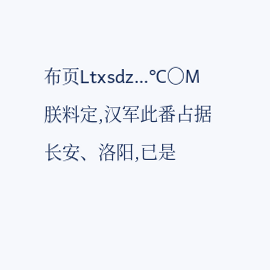布页Ltxsdz…℃〇M朕料定,汉军此番占据长安、洛阳,已是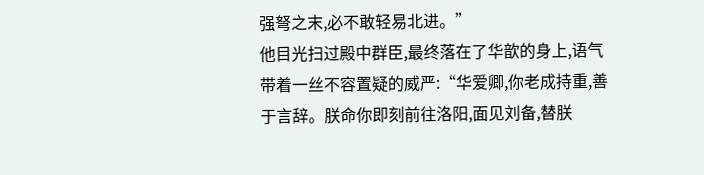强弩之末,必不敢轻易北进。”
他目光扫过殿中群臣,最终落在了华歆的身上,语气带着一丝不容置疑的威严:“华爱卿,你老成持重,善于言辞。朕命你即刻前往洛阳,面见刘备,替朕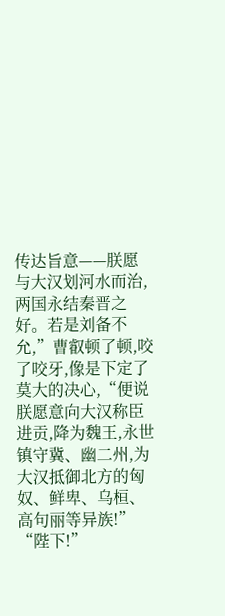传达旨意——朕愿与大汉划河水而治,两国永结秦晋之好。若是刘备不允,”曹叡顿了顿,咬了咬牙,像是下定了莫大的决心,“便说朕愿意向大汉称臣进贡,降为魏王,永世镇守冀、幽二州,为大汉抵御北方的匈奴、鲜卑、乌桓、高句丽等异族!”
“陛下!”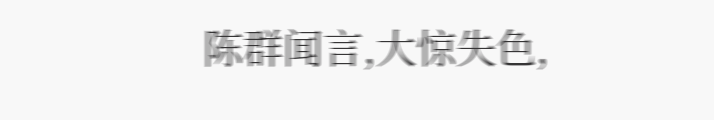陈群闻言,大惊失色,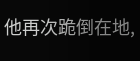他再次跪倒在地,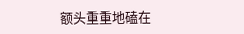额头重重地磕在